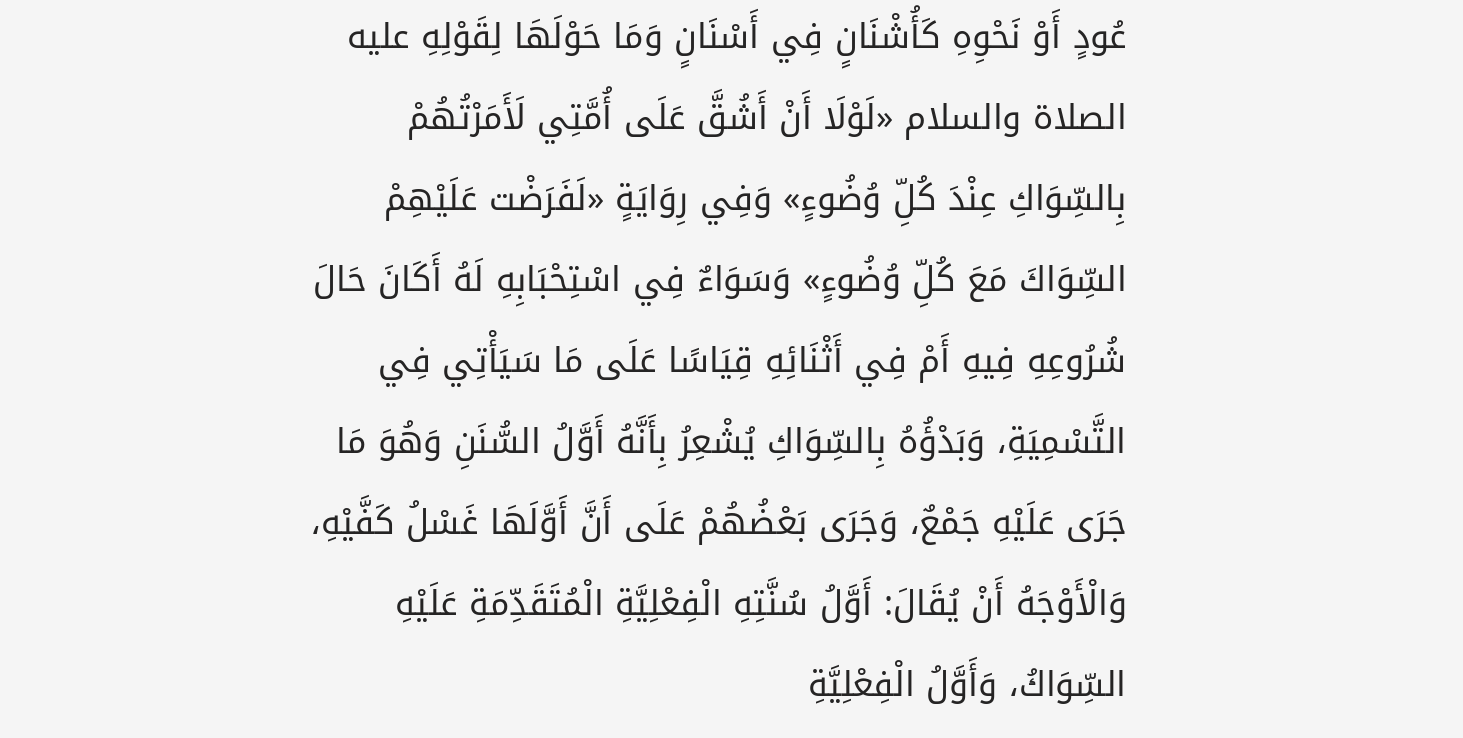عُودٍ أَوْ نَحْوِهِ كَأُشْنَانٍ فِي أَسْنَانٍ وَمَا حَوْلَهَا لِقَوْلِهِ عليه الصلاة والسلام «لَوْلَا أَنْ أَشُقَّ عَلَى أُمَّتِي لَأَمَرْتُهُمْ بِالسِّوَاكِ عِنْدَ كُلِّ وُضُوءٍ» وَفِي رِوَايَةٍ «لَفَرَضْت عَلَيْهِمْ السِّوَاكَ مَعَ كُلِّ وُضُوءٍ» وَسَوَاءٌ فِي اسْتِحْبَابِهِ لَهُ أَكَانَ حَالَ شُرُوعِهِ فِيهِ أَمْ فِي أَثْنَائِهِ قِيَاسًا عَلَى مَا سَيَأْتِي فِي التَّسْمِيَةِ، وَبَدْؤُهُ بِالسِّوَاكِ يُشْعِرُ بِأَنَّهُ أَوَّلُ السُّنَنِ وَهُوَ مَا جَرَى عَلَيْهِ جَمْعٌ، وَجَرَى بَعْضُهُمْ عَلَى أَنَّ أَوَّلَهَا غَسْلُ كَفَّيْهِ، وَالْأَوْجَهُ أَنْ يُقَالَ: أَوَّلُ سُنَّتِهِ الْفِعْلِيَّةِ الْمُتَقَدِّمَةِ عَلَيْهِ السِّوَاكُ، وَأَوَّلُ الْفِعْلِيَّةِ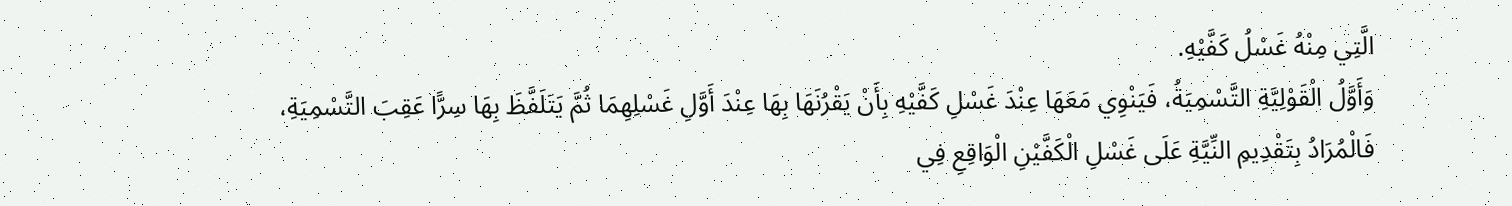الَّتِي مِنْهُ غَسْلُ كَفَّيْهِ.
وَأَوَّلُ الْقَوْلِيَّةِ التَّسْمِيَةُ، فَيَنْوِي مَعَهَا عِنْدَ غَسْلِ كَفَّيْهِ بِأَنْ يَقْرُنَهَا بِهَا عِنْدَ أَوَّلِ غَسْلِهِمَا ثُمَّ يَتَلَفَّظَ بِهَا سِرًّا عَقِبَ التَّسْمِيَةِ، فَالْمُرَادُ بِتَقْدِيمِ النِّيَّةِ عَلَى غَسْلِ الْكَفَّيْنِ الْوَاقِعِ فِي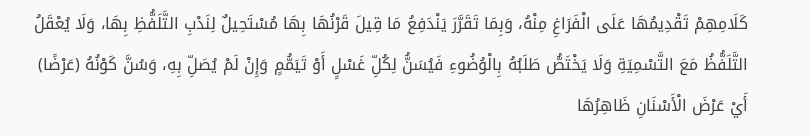كَلَامِهِمْ تَقْدِيمُهَا عَلَى الْفَرَاغِ مِنْهُ، وَبِمَا تَقَرَّرَ يَنْدَفِعُ مَا قِيلَ قَرْنُهَا بِهَا مُسْتَحِيلٌ لِنَدْبِ التَّلَفُّظِ بِهَا، وَلَا يُعْقَلُ التَّلَفُّظُ مَعَ التَّسْمِيَةِ وَلَا يَخْتَصُّ طَلَبُهُ بِالْوُضُوءِ فَيُسَنُّ لِكُلِّ غَسْلٍ أَوْ تَيَمُّمٍ وَإِنْ لَمْ يُصَلِّ بِهِ، وَسُنَّ كَوْنُهُ (عَرْضًا) أَيْ عَرْضَ الْأَسْنَانِ ظَاهِرُهَا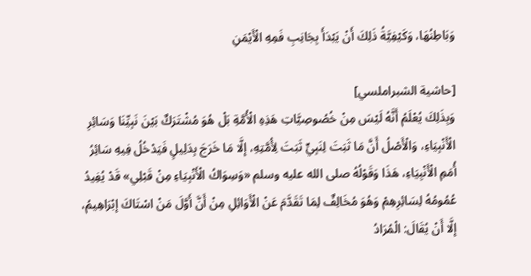وَبَاطِنُهَا، وَكَيْفِيَّةُ ذَلِكَ أَنْ يَبْدَأَ بِجَانِبِ فَمِهِ الْأَيْمَنِ

[حاشية الشبراملسي]
وَبِذَلِكَ يُعْلَمُ أَنَّهُ لَيْسَ مِنْ خُصُوصِيَّاتِ هَذِهِ الْأُمَّةِ بَلْ هُوَ مُشْتَرَكٌ بَيْنَ نَبِيِّنَا وَسَائِرِ الْأَنْبِيَاءِ، وَالْأَصْلُ أَنَّ مَا ثَبَتَ لِنَبِيٍّ ثَبَتَ لِأُمَّتِهِ، إلَّا مَا خَرَجَ بِدَلِيلٍ فَيَدْخُلُ فِيهِ سَائِرُ أُمَمِ الْأَنْبِيَاءِ، هَذَا وَقَوْلُهُ صلى الله عليه وسلم «وَسِوَاكُ الْأَنْبِيَاءِ مِنْ قَبْلِي» قَدْ يُفِيدُ عُمُومُهُ لِسَائِرِهِمْ وَهُوَ مُخَالِفٌ لِمَا تَقَدَّمَ عَنْ الْأَوَائِلِ مِنْ أَنَّ أَوَّلَ مَنْ اسْتَاكَ إبْرَاهِيمُ، إلَّا أَنْ يُقَالَ: الْمُرَادُ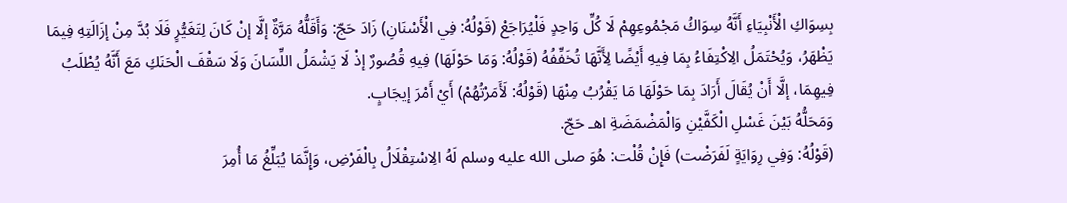بِسِوَاكِ الْأَنْبِيَاءِ أَنَّهُ سِوَاكُ مَجْمُوعِهِمْ لَا كُلِّ وَاحِدٍ فَلْيُرَاجَعْ (قَوْلُهُ: فِي الْأَسْنَانِ) زَادَ حَجّ: وَأَقَلُّهُ مَرَّةٌ إلَّا إنْ كَانَ لِتَغَيُّرٍ فَلَا بُدَّ مِنْ إزَالَتِهِ فِيمَا يَظْهَرُ، وَيُحْتَمَلُ الِاكْتِفَاءُ بِمَا فِيهِ أَيْضًا لِأَنَّهَا تُخَفِّفُهُ (قَوْلُهُ: وَمَا حَوْلَهَا) فِيهِ قُصُورٌ إذْ لَا يَشْمَلُ اللِّسَانَ وَلَا سَقْفَ الْحَنَكِ مَعَ أَنَّهُ يُطْلَبُ فِيهِمَا، إلَّا أَنْ يُقَالَ أَرَادَ بِمَا حَوْلَهَا مَا يَقْرُبُ مِنْهَا (قَوْلُهُ: لَأَمَرْتُهُمْ) أَيْ أَمْرَ إيجَابٍ.
وَمَحَلُّهُ بَيْنَ غَسْلِ الْكَفَّيْنِ وَالْمَضْمَضَةِ اهـ حَجّ.
(قَوْلُهُ: وَفِي رِوَايَةٍ لَفَرَضْت) فَإِنْ قُلْت: هُوَ صلى الله عليه وسلم لَهُ الِاسْتِقْلَالُ بِالْفَرْضِ، وَإِنَّمَا يُبَلِّغُ مَا أُمِرَ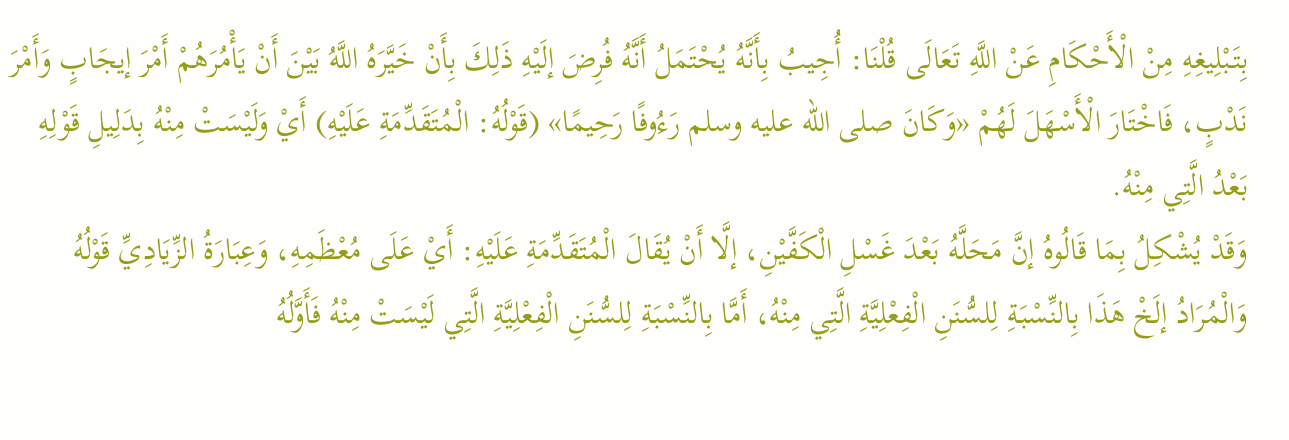بِتَبْلِيغِهِ مِنْ الْأَحْكَامِ عَنْ اللَّهِ تَعَالَى قُلْنَا: أُجِيبُ بِأَنَّهُ يُحْتَمَلُ أَنَّهُ فُرِضَ إلَيْهِ ذَلِكَ بِأَنْ خَيَّرَهُ اللَّهُ بَيْنَ أَنْ يَأْمُرَهُمْ أَمْرَ إيجَابٍ وَأَمْرَ نَدْبٍ، فَاخْتَارَ الْأَسْهَلَ لَهُمْ «وَكَانَ صلى الله عليه وسلم رَءُوفًا رَحِيمًا» (قَوْلُهُ: الْمُتَقَدِّمَةِ عَلَيْهِ) أَيْ وَلَيْسَتْ مِنْهُ بِدَلِيلِ قَوْلِهِ بَعْدُ الَّتِي مِنْهُ.
وَقَدْ يُشْكِلُ بِمَا قَالُوهُ إنَّ مَحَلَّهُ بَعْدَ غَسْلِ الْكَفَّيْنِ، إلَّا أَنْ يُقَالَ الْمُتَقَدِّمَةِ عَلَيْهِ: أَيْ عَلَى مُعْظَمِهِ، وَعِبَارَةُ الزِّيَادِيِّ قَوْلُهُ وَالْمُرَادُ إلَخْ هَذَا بِالنِّسْبَةِ لِلسُّنَنِ الْفِعْلِيَّةِ الَّتِي مِنْهُ، أَمَّا بِالنِّسْبَةِ لِلسُّنَنِ الْفِعْلِيَّةِ الَّتِي لَيْسَتْ مِنْهُ فَأَوَّلُهُ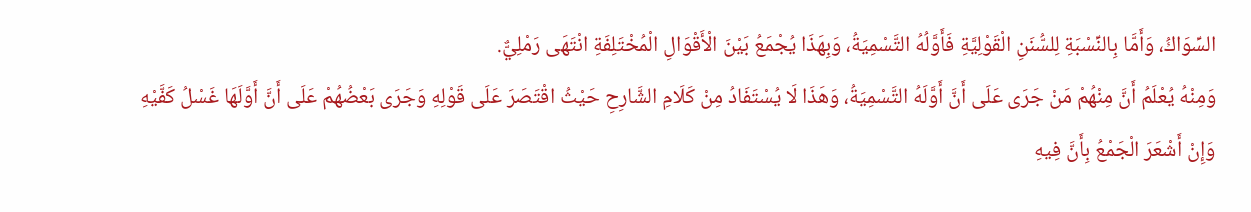السِّوَاكُ، وَأَمَّا بِالنِّسْبَةِ لِلسُّنَنِ الْقَوْلِيَّةِ فَأَوَّلُهُ التَّسْمِيَةُ، وَبِهَذَا يُجْمَعُ بَيْنَ الْأَقْوَالِ الْمُخْتَلِفَةِ انْتَهَى رَمْلِيٌّ.
وَمِنْهُ يُعْلَمُ أَنَّ مِنْهُمْ مَنْ جَرَى عَلَى أَنَّ أَوَّلَهُ التَّسْمِيَةُ، وَهَذَا لَا يُسْتَفَادُ مِنْ كَلَامِ الشَّارِحِ حَيْثُ اقْتَصَرَ عَلَى قَوْلِهِ وَجَرَى بَعْضُهُمْ عَلَى أَنَّ أَوَّلَهَا غَسْلُ كَفَّيْهِ وَإِنْ أَشْعَرَ الْجَمْعُ بِأَنَّ فِيهِ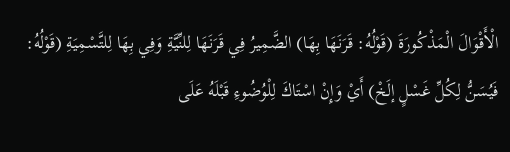الْأَقْوَالَ الْمَذْكُورَةَ (قَوْلُهُ: قَرَنَهَا بِهَا) الضَّمِيرُ فِي قَرَنَهَا لِلنِّيَّةِ وَفِي بِهَا لِلتَّسْمِيَةِ (قَوْلُهُ: فَيُسَنُّ لِكُلِّ غَسْلٍ إلَخْ) أَيْ وَإِنْ اسْتَاكَ لِلْوُضُوءِ قَبْلَهُ عَلَى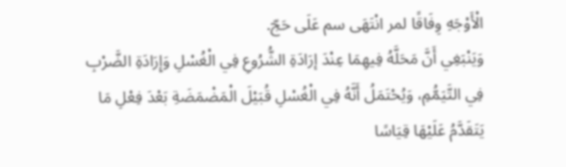الْأَوْجَهِ وِفَاقًا لمر انْتَهَى سم عَلَى حَجّ.
وَيَنْبَغِي أَنَّ مَحَلَّهُ فِيهِمَا عِنْدَ إرَادَةِ الشُّرُوعِ فِي الْغُسْلِ وَإِرَادَةِ الضَّرْبِ فِي التَّيَمُّمِ، وَيُحْتَمَلُ أَنَّهُ فِي الْغُسْلِ قُبَيْلَ الْمَضْمَضَةِ بَعْدَ فِعْلِ مَا يَتَقَدَّمُ عَلَيْهَا قِيَاسًا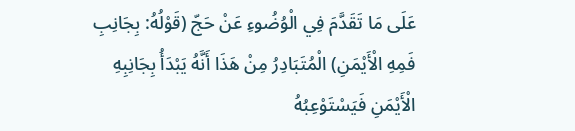عَلَى مَا تَقَدَّمَ فِي الْوُضُوءِ عَنْ حَجّ (قَوْلُهُ: بِجَانِبِ فَمِهِ الْأَيْمَنِ) الْمُتَبَادِرُ مِنْ هَذَا أَنَّهُ يَبْدَأُ بِجَانِبِهِ الْأَيْمَنِ فَيَسْتَوْعِبُهُ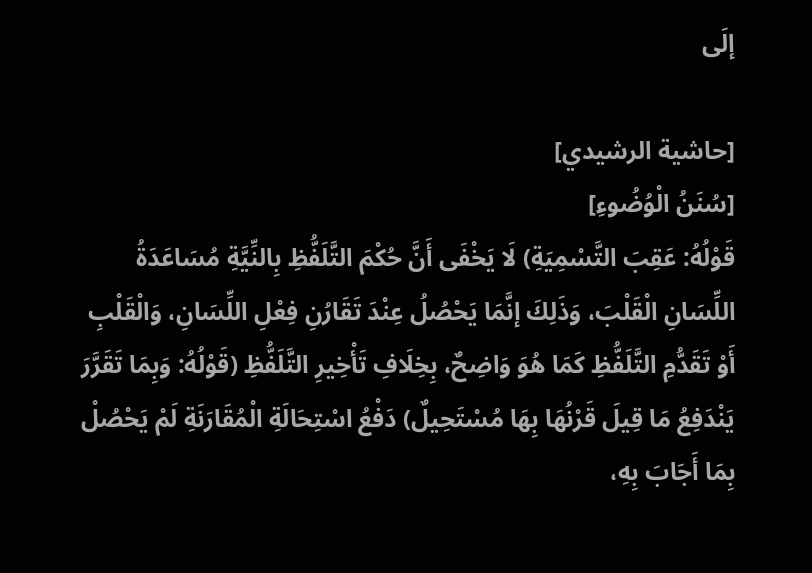إلَى

[حاشية الرشيدي]
[سُنَنُ الْوُضُوءِ]
قَوْلُهُ: عَقِبَ التَّسْمِيَةِ) لَا يَخْفَى أَنَّ حُكْمَ التَّلَفُّظِ بِالنِّيَّةِ مُسَاعَدَةُ اللِّسَانِ الْقَلْبَ، وَذَلِكَ إنَّمَا يَحْصُلُ عِنْدَ تَقَارُنِ فِعْلِ اللِّسَانِ، وَالْقَلْبِ أَوْ تَقَدُّمِ التَّلَفُّظِ كَمَا هُوَ وَاضِحٌ، بِخِلَافِ تَأْخِيرِ التَّلَفُّظِ (قَوْلُهُ: وَبِمَا تَقَرَّرَ يَنْدَفِعُ مَا قِيلَ قَرْنُهَا بِهَا مُسْتَحِيلٌ) دَفْعُ اسْتِحَالَةِ الْمُقَارَنَةِ لَمْ يَحْصُلْ بِمَا أَجَابَ بِهِ،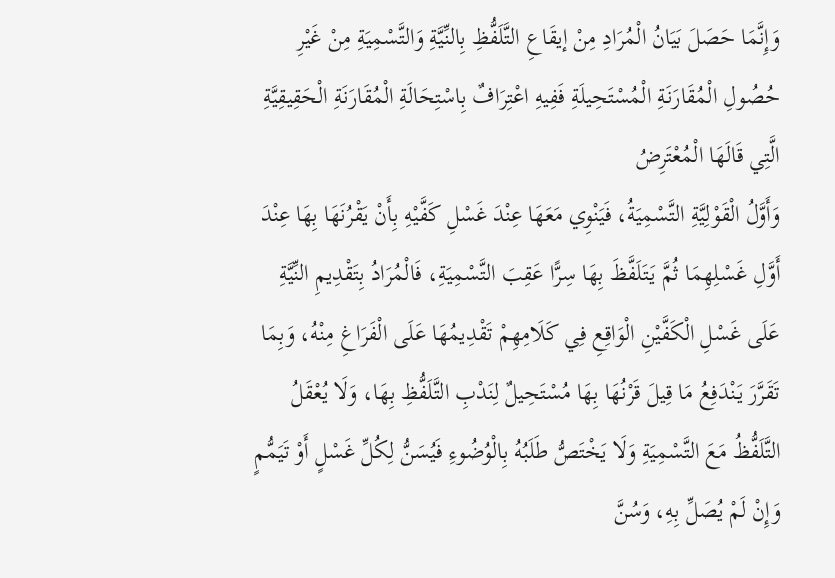وَإِنَّمَا حَصَلَ بَيَانُ الْمُرَادِ مِنْ إيقَاعِ التَّلَفُّظِ بِالنِّيَّةِ وَالتَّسْمِيَةِ مِنْ غَيْرِ حُصُولِ الْمُقَارَنَةِ الْمُسْتَحِيلَةِ فَفِيهِ اعْتِرَافٌ بِاسْتِحَالَةِ الْمُقَارَنَةِ الْحَقِيقِيَّةِ الَّتِي قَالَهَا الْمُعْتَرِضُ
وَأَوَّلُ الْقَوْلِيَّةِ التَّسْمِيَةُ، فَيَنْوِي مَعَهَا عِنْدَ غَسْلِ كَفَّيْهِ بِأَنْ يَقْرُنَهَا بِهَا عِنْدَ أَوَّلِ غَسْلِهِمَا ثُمَّ يَتَلَفَّظَ بِهَا سِرًّا عَقِبَ التَّسْمِيَةِ، فَالْمُرَادُ بِتَقْدِيمِ النِّيَّةِ عَلَى غَسْلِ الْكَفَّيْنِ الْوَاقِعِ فِي كَلَامِهِمْ تَقْدِيمُهَا عَلَى الْفَرَاغِ مِنْهُ، وَبِمَا تَقَرَّرَ يَنْدَفِعُ مَا قِيلَ قَرْنُهَا بِهَا مُسْتَحِيلٌ لِنَدْبِ التَّلَفُّظِ بِهَا، وَلَا يُعْقَلُ التَّلَفُّظُ مَعَ التَّسْمِيَةِ وَلَا يَخْتَصُّ طَلَبُهُ بِالْوُضُوءِ فَيُسَنُّ لِكُلِّ غَسْلٍ أَوْ تَيَمُّمٍ وَإِنْ لَمْ يُصَلِّ بِهِ، وَسُنَّ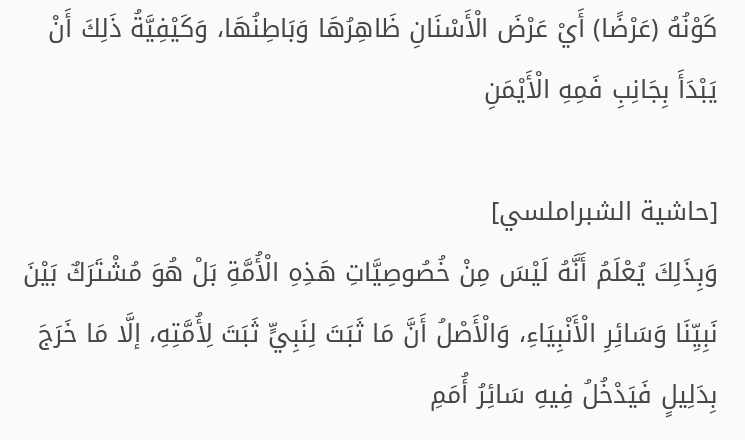كَوْنُهُ (عَرْضًا) أَيْ عَرْضَ الْأَسْنَانِ ظَاهِرُهَا وَبَاطِنُهَا، وَكَيْفِيَّةُ ذَلِكَ أَنْ يَبْدَأَ بِجَانِبِ فَمِهِ الْأَيْمَنِ

[حاشية الشبراملسي]
وَبِذَلِكَ يُعْلَمُ أَنَّهُ لَيْسَ مِنْ خُصُوصِيَّاتِ هَذِهِ الْأُمَّةِ بَلْ هُوَ مُشْتَرَكٌ بَيْنَ نَبِيِّنَا وَسَائِرِ الْأَنْبِيَاءِ، وَالْأَصْلُ أَنَّ مَا ثَبَتَ لِنَبِيٍّ ثَبَتَ لِأُمَّتِهِ، إلَّا مَا خَرَجَ بِدَلِيلٍ فَيَدْخُلُ فِيهِ سَائِرُ أُمَمِ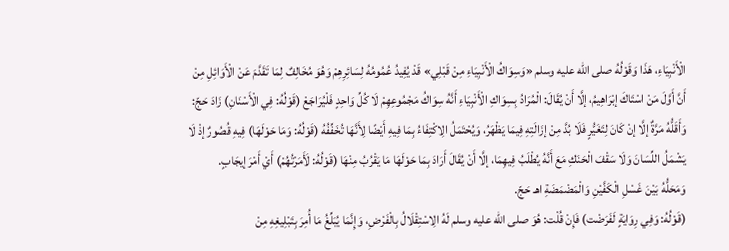الْأَنْبِيَاءِ، هَذَا وَقَوْلُهُ صلى الله عليه وسلم «وَسِوَاكُ الْأَنْبِيَاءِ مِنْ قَبْلِي» قَدْ يُفِيدُ عُمُومُهُ لِسَائِرِهِمْ وَهُوَ مُخَالِفٌ لِمَا تَقَدَّمَ عَنْ الْأَوَائِلِ مِنْ أَنَّ أَوَّلَ مَنْ اسْتَاكَ إبْرَاهِيمُ، إلَّا أَنْ يُقَالَ: الْمُرَادُ بِسِوَاكِ الْأَنْبِيَاءِ أَنَّهُ سِوَاكُ مَجْمُوعِهِمْ لَا كُلِّ وَاحِدٍ فَلْيُرَاجَعْ (قَوْلُهُ: فِي الْأَسْنَانِ) زَادَ حَجّ: وَأَقَلُّهُ مَرَّةٌ إلَّا إنْ كَانَ لِتَغَيُّرٍ فَلَا بُدَّ مِنْ إزَالَتِهِ فِيمَا يَظْهَرُ، وَيُحْتَمَلُ الِاكْتِفَاءُ بِمَا فِيهِ أَيْضًا لِأَنَّهَا تُخَفِّفُهُ (قَوْلُهُ: وَمَا حَوْلَهَا) فِيهِ قُصُورٌ إذْ لَا يَشْمَلُ اللِّسَانَ وَلَا سَقْفَ الْحَنَكِ مَعَ أَنَّهُ يُطْلَبُ فِيهِمَا، إلَّا أَنْ يُقَالَ أَرَادَ بِمَا حَوْلَهَا مَا يَقْرُبُ مِنْهَا (قَوْلُهُ: لَأَمَرْتُهُمْ) أَيْ أَمْرَ إيجَابٍ.
وَمَحَلُّهُ بَيْنَ غَسْلِ الْكَفَّيْنِ وَالْمَضْمَضَةِ اهـ حَجّ.
(قَوْلُهُ: وَفِي رِوَايَةٍ لَفَرَضْت) فَإِنْ قُلْت: هُوَ صلى الله عليه وسلم لَهُ الِاسْتِقْلَالُ بِالْفَرْضِ، وَإِنَّمَا يُبَلِّغُ مَا أُمِرَ بِتَبْلِيغِهِ مِنْ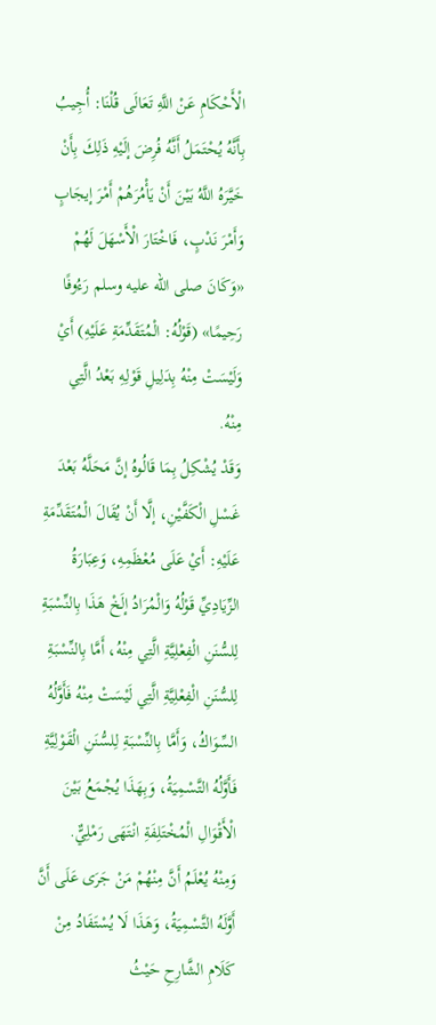الْأَحْكَامِ عَنْ اللَّهِ تَعَالَى قُلْنَا: أُجِيبُ بِأَنَّهُ يُحْتَمَلُ أَنَّهُ فُرِضَ إلَيْهِ ذَلِكَ بِأَنْ خَيَّرَهُ اللَّهُ بَيْنَ أَنْ يَأْمُرَهُمْ أَمْرَ إيجَابٍ وَأَمْرَ نَدْبٍ، فَاخْتَارَ الْأَسْهَلَ لَهُمْ «وَكَانَ صلى الله عليه وسلم رَءُوفًا رَحِيمًا» (قَوْلُهُ: الْمُتَقَدِّمَةِ عَلَيْهِ) أَيْ وَلَيْسَتْ مِنْهُ بِدَلِيلِ قَوْلِهِ بَعْدُ الَّتِي مِنْهُ.
وَقَدْ يُشْكِلُ بِمَا قَالُوهُ إنَّ مَحَلَّهُ بَعْدَ غَسْلِ الْكَفَّيْنِ، إلَّا أَنْ يُقَالَ الْمُتَقَدِّمَةِ عَلَيْهِ: أَيْ عَلَى مُعْظَمِهِ، وَعِبَارَةُ الزِّيَادِيِّ قَوْلُهُ وَالْمُرَادُ إلَخْ هَذَا بِالنِّسْبَةِ لِلسُّنَنِ الْفِعْلِيَّةِ الَّتِي مِنْهُ، أَمَّا بِالنِّسْبَةِ لِلسُّنَنِ الْفِعْلِيَّةِ الَّتِي لَيْسَتْ مِنْهُ فَأَوَّلُهُ السِّوَاكُ، وَأَمَّا بِالنِّسْبَةِ لِلسُّنَنِ الْقَوْلِيَّةِ فَأَوَّلُهُ التَّسْمِيَةُ، وَبِهَذَا يُجْمَعُ بَيْنَ الْأَقْوَالِ الْمُخْتَلِفَةِ انْتَهَى رَمْلِيٌّ.
وَمِنْهُ يُعْلَمُ أَنَّ مِنْهُمْ مَنْ جَرَى عَلَى أَنَّ أَوَّلَهُ التَّسْمِيَةُ، وَهَذَا لَا يُسْتَفَادُ مِنْ كَلَامِ الشَّارِحِ حَيْثُ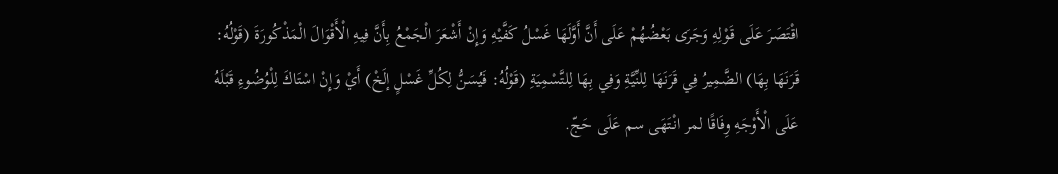اقْتَصَرَ عَلَى قَوْلِهِ وَجَرَى بَعْضُهُمْ عَلَى أَنَّ أَوَّلَهَا غَسْلُ كَفَّيْهِ وَإِنْ أَشْعَرَ الْجَمْعُ بِأَنَّ فِيهِ الْأَقْوَالَ الْمَذْكُورَةَ (قَوْلُهُ: قَرَنَهَا بِهَا) الضَّمِيرُ فِي قَرَنَهَا لِلنِّيَّةِ وَفِي بِهَا لِلتَّسْمِيَةِ (قَوْلُهُ: فَيُسَنُّ لِكُلِّ غَسْلٍ إلَخْ) أَيْ وَإِنْ اسْتَاكَ لِلْوُضُوءِ قَبْلَهُ عَلَى الْأَوْجَهِ وِفَاقًا لمر انْتَهَى سم عَلَى حَجّ.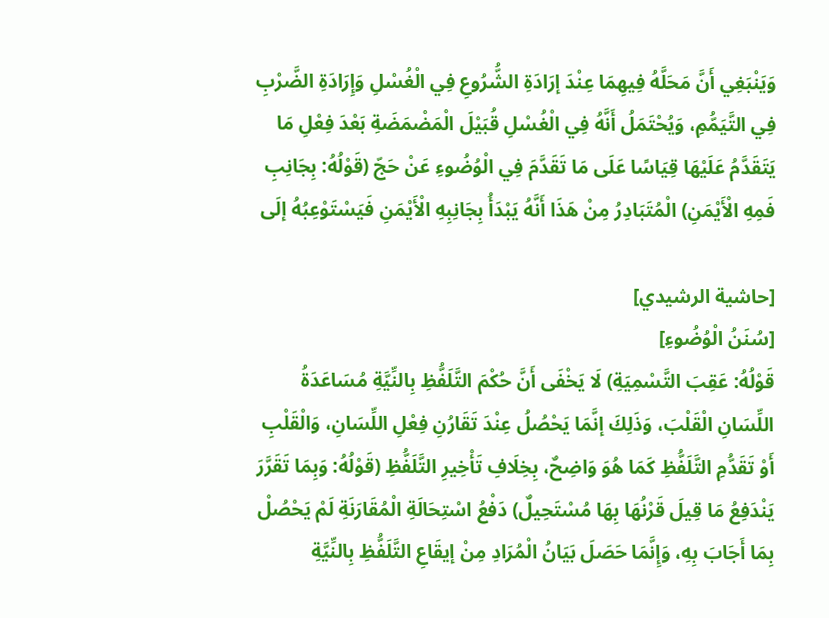وَيَنْبَغِي أَنَّ مَحَلَّهُ فِيهِمَا عِنْدَ إرَادَةِ الشُّرُوعِ فِي الْغُسْلِ وَإِرَادَةِ الضَّرْبِ فِي التَّيَمُّمِ، وَيُحْتَمَلُ أَنَّهُ فِي الْغُسْلِ قُبَيْلَ الْمَضْمَضَةِ بَعْدَ فِعْلِ مَا يَتَقَدَّمُ عَلَيْهَا قِيَاسًا عَلَى مَا تَقَدَّمَ فِي الْوُضُوءِ عَنْ حَجّ (قَوْلُهُ: بِجَانِبِ فَمِهِ الْأَيْمَنِ) الْمُتَبَادِرُ مِنْ هَذَا أَنَّهُ يَبْدَأُ بِجَانِبِهِ الْأَيْمَنِ فَيَسْتَوْعِبُهُ إلَى

[حاشية الرشيدي]
[سُنَنُ الْوُضُوءِ]
قَوْلُهُ: عَقِبَ التَّسْمِيَةِ) لَا يَخْفَى أَنَّ حُكْمَ التَّلَفُّظِ بِالنِّيَّةِ مُسَاعَدَةُ اللِّسَانِ الْقَلْبَ، وَذَلِكَ إنَّمَا يَحْصُلُ عِنْدَ تَقَارُنِ فِعْلِ اللِّسَانِ، وَالْقَلْبِ أَوْ تَقَدُّمِ التَّلَفُّظِ كَمَا هُوَ وَاضِحٌ، بِخِلَافِ تَأْخِيرِ التَّلَفُّظِ (قَوْلُهُ: وَبِمَا تَقَرَّرَ يَنْدَفِعُ مَا قِيلَ قَرْنُهَا بِهَا مُسْتَحِيلٌ) دَفْعُ اسْتِحَالَةِ الْمُقَارَنَةِ لَمْ يَحْصُلْ بِمَا أَجَابَ بِهِ، وَإِنَّمَا حَصَلَ بَيَانُ الْمُرَادِ مِنْ إيقَاعِ التَّلَفُّظِ بِالنِّيَّةِ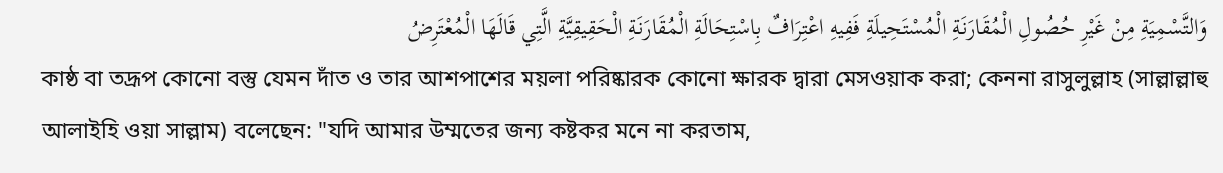وَالتَّسْمِيَةِ مِنْ غَيْرِ حُصُولِ الْمُقَارَنَةِ الْمُسْتَحِيلَةِ فَفِيهِ اعْتِرَافٌ بِاسْتِحَالَةِ الْمُقَارَنَةِ الْحَقِيقِيَّةِ الَّتِي قَالَهَا الْمُعْتَرِضُ
কাষ্ঠ বা তদ্রূপ কোনো বস্তু যেমন দাঁত ও তার আশপাশের ময়লা পরিষ্কারক কোনো ক্ষারক দ্বারা মেসওয়াক করা; কেননা রাসুলুল্লাহ (সাল্লাল্লাহু আলাইহি ওয়া সাল্লাম) বলেছেন: "যদি আমার উম্মতের জন্য কষ্টকর মনে না করতাম,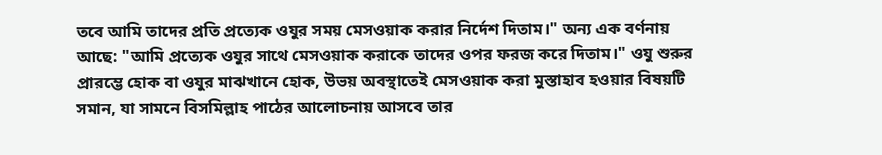তবে আমি তাদের প্রতি প্রত্যেক ওযুর সময় মেসওয়াক করার নির্দেশ দিতাম।" অন্য এক বর্ণনায় আছে: "আমি প্রত্যেক ওযুর সাথে মেসওয়াক করাকে তাদের ওপর ফরজ করে দিতাম।" ওযু শুরুর প্রারম্ভে হোক বা ওযুর মাঝখানে হোক, উভয় অবস্থাতেই মেসওয়াক করা মুস্তাহাব হওয়ার বিষয়টি সমান, যা সামনে বিসমিল্লাহ পাঠের আলোচনায় আসবে তার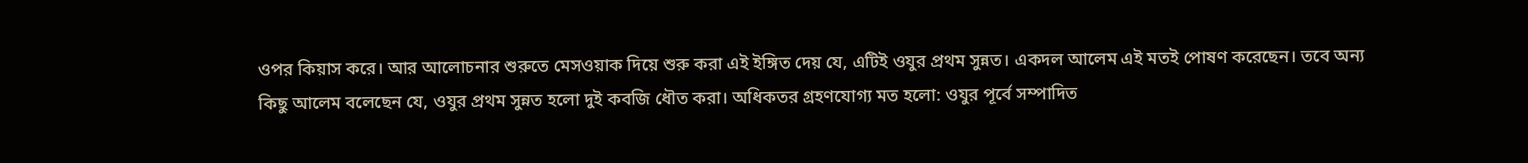ওপর কিয়াস করে। আর আলোচনার শুরুতে মেসওয়াক দিয়ে শুরু করা এই ইঙ্গিত দেয় যে, এটিই ওযুর প্রথম সুন্নত। একদল আলেম এই মতই পোষণ করেছেন। তবে অন্য কিছু আলেম বলেছেন যে, ওযুর প্রথম সুন্নত হলো দুই কবজি ধৌত করা। অধিকতর গ্রহণযোগ্য মত হলো: ওযুর পূর্বে সম্পাদিত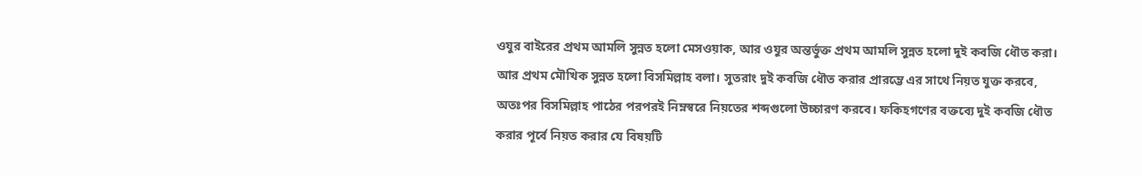ওযুর বাইরের প্রথম আমলি সুন্নত হলো মেসওয়াক, আর ওযুর অন্তর্ভুক্ত প্রথম আমলি সুন্নত হলো দুই কবজি ধৌত করা।
আর প্রথম মৌখিক সুন্নত হলো বিসমিল্লাহ বলা। সুতরাং দুই কবজি ধৌত করার প্রারম্ভে এর সাথে নিয়ত যুক্ত করবে, অতঃপর বিসমিল্লাহ পাঠের পরপরই নিম্নস্বরে নিয়তের শব্দগুলো উচ্চারণ করবে। ফকিহগণের বক্তব্যে দুই কবজি ধৌত করার পূর্বে নিয়ত করার যে বিষয়টি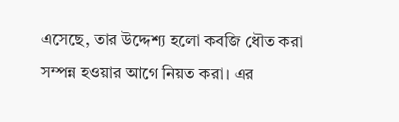এসেছে, তার উদ্দেশ্য হলো কবজি ধৌত করা সম্পন্ন হওয়ার আগে নিয়ত করা। এর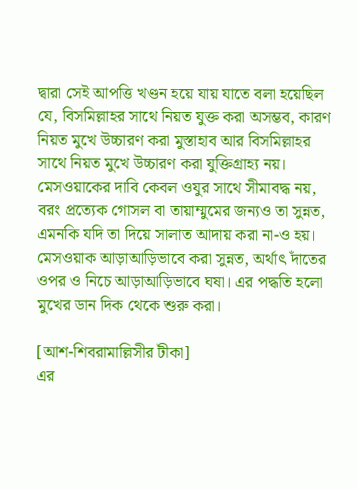দ্বারা সেই আপত্তি খণ্ডন হয়ে যায় যাতে বলা হয়েছিল যে, বিসমিল্লাহর সাথে নিয়ত যুক্ত করা অসম্ভব, কারণ নিয়ত মুখে উচ্চারণ করা মুস্তাহাব আর বিসমিল্লাহর সাথে নিয়ত মুখে উচ্চারণ করা যুক্তিগ্রাহ্য নয়। মেসওয়াকের দাবি কেবল ওযুর সাথে সীমাবদ্ধ নয়, বরং প্রত্যেক গোসল বা তায়াম্মুমের জন্যও তা সুন্নত, এমনকি যদি তা দিয়ে সালাত আদায় করা না-ও হয়। মেসওয়াক আড়াআড়িভাবে করা সুন্নত, অর্থাৎ দাঁতের ওপর ও নিচে আড়াআড়িভাবে ঘষা। এর পদ্ধতি হলো মুখের ডান দিক থেকে শুরু করা।

[আশ-শিবরামাল্লিসীর টীকা]
এর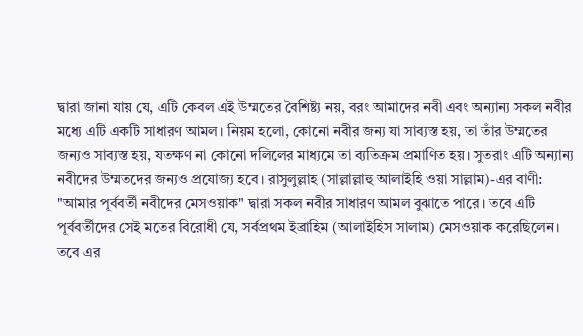দ্বারা জানা যায় যে, এটি কেবল এই উম্মতের বৈশিষ্ট্য নয়, বরং আমাদের নবী এবং অন্যান্য সকল নবীর মধ্যে এটি একটি সাধারণ আমল। নিয়ম হলো, কোনো নবীর জন্য যা সাব্যস্ত হয়, তা তাঁর উম্মতের জন্যও সাব্যস্ত হয়, যতক্ষণ না কোনো দলিলের মাধ্যমে তা ব্যতিক্রম প্রমাণিত হয়। সুতরাং এটি অন্যান্য নবীদের উম্মতদের জন্যও প্রযোজ্য হবে। রাসুলুল্লাহ (সাল্লাল্লাহু আলাইহি ওয়া সাল্লাম)-এর বাণী: "আমার পূর্ববর্তী নবীদের মেসওয়াক" দ্বারা সকল নবীর সাধারণ আমল বুঝাতে পারে। তবে এটি পূর্ববর্তীদের সেই মতের বিরোধী যে, সর্বপ্রথম ইব্রাহিম (আলাইহিস সালাম) মেসওয়াক করেছিলেন। তবে এর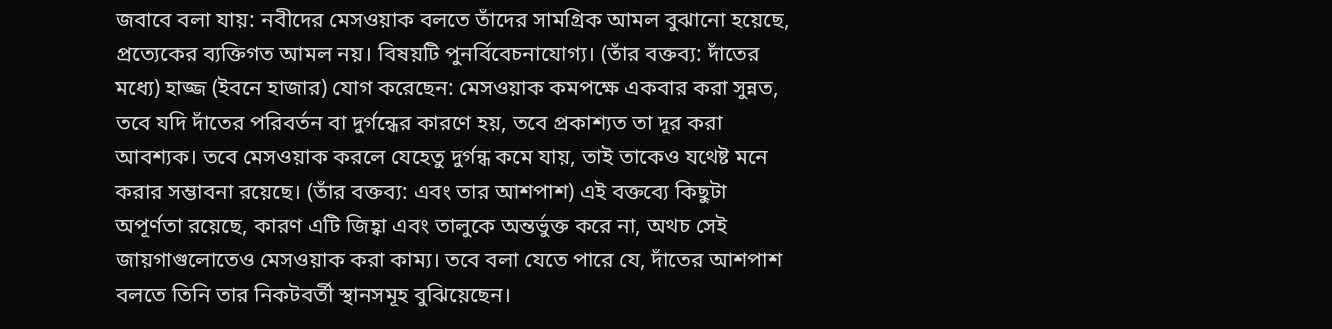জবাবে বলা যায়: নবীদের মেসওয়াক বলতে তাঁদের সামগ্রিক আমল বুঝানো হয়েছে, প্রত্যেকের ব্যক্তিগত আমল নয়। বিষয়টি পুনর্বিবেচনাযোগ্য। (তাঁর বক্তব্য: দাঁতের মধ্যে) হাজ্জ (ইবনে হাজার) যোগ করেছেন: মেসওয়াক কমপক্ষে একবার করা সুন্নত, তবে যদি দাঁতের পরিবর্তন বা দুর্গন্ধের কারণে হয়, তবে প্রকাশ্যত তা দূর করা আবশ্যক। তবে মেসওয়াক করলে যেহেতু দুর্গন্ধ কমে যায়, তাই তাকেও যথেষ্ট মনে করার সম্ভাবনা রয়েছে। (তাঁর বক্তব্য: এবং তার আশপাশ) এই বক্তব্যে কিছুটা অপূর্ণতা রয়েছে, কারণ এটি জিহ্বা এবং তালুকে অন্তর্ভুক্ত করে না, অথচ সেই জায়গাগুলোতেও মেসওয়াক করা কাম্য। তবে বলা যেতে পারে যে, দাঁতের আশপাশ বলতে তিনি তার নিকটবর্তী স্থানসমূহ বুঝিয়েছেন।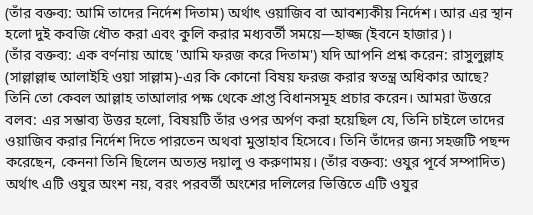(তাঁর বক্তব্য: আমি তাদের নির্দেশ দিতাম) অর্থাৎ ওয়াজিব বা আবশ্যকীয় নির্দেশ। আর এর স্থান হলো দুই কবজি ধৌত করা এবং কুলি করার মধ্যবর্তী সময়ে—হাজ্জ (ইবনে হাজার)।
(তাঁর বক্তব্য: এক বর্ণনায় আছে 'আমি ফরজ করে দিতাম') যদি আপনি প্রশ্ন করেন: রাসুলুল্লাহ (সাল্লাল্লাহু আলাইহি ওয়া সাল্লাম)-এর কি কোনো বিষয় ফরজ করার স্বতন্ত্র অধিকার আছে? তিনি তো কেবল আল্লাহ তাআলার পক্ষ থেকে প্রাপ্ত বিধানসমূহ প্রচার করেন। আমরা উত্তরে বলব: এর সম্ভাব্য উত্তর হলো, বিষয়টি তাঁর ওপর অর্পণ করা হয়েছিল যে, তিনি চাইলে তাদের ওয়াজিব করার নির্দেশ দিতে পারতেন অথবা মুস্তাহাব হিসেবে। তিনি তাঁদের জন্য সহজটি পছন্দ করেছেন, কেননা তিনি ছিলেন অত্যন্ত দয়ালু ও করুণাময়। (তাঁর বক্তব্য: ওযুর পূর্বে সম্পাদিত) অর্থাৎ এটি ওযুর অংশ নয়, বরং পরবর্তী অংশের দলিলের ভিত্তিতে এটি ওযুর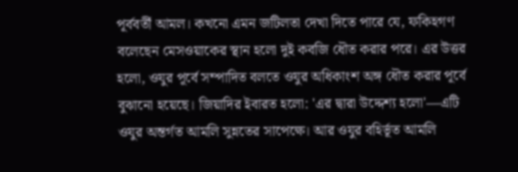পূর্ববর্তী আমল। কখনো এমন জটিলতা দেখা দিতে পারে যে, ফকিহগণ বলেছেন মেসওয়াকের স্থান হলো দুই কবজি ধৌত করার পরে। এর উত্তর হলো, ওযুর পূর্বে সম্পাদিত বলতে ওযুর অধিকাংশ অঙ্গ ধৌত করার পূর্বে বুঝানো হয়েছে। জিয়াদির ইবারত হলো: 'এর দ্বারা উদ্দেশ্য হলো'—এটি ওযুর অন্তর্গত আমলি সুন্নতের সাপেক্ষে। আর ওযুর বহির্ভূত আমলি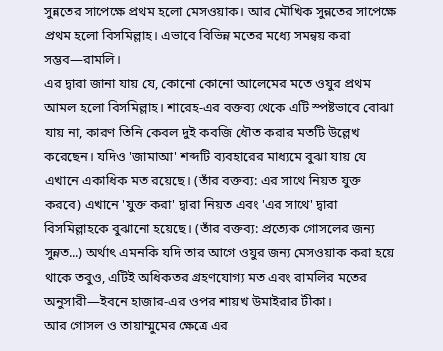সুন্নতের সাপেক্ষে প্রথম হলো মেসওয়াক। আর মৌখিক সুন্নতের সাপেক্ষে প্রথম হলো বিসমিল্লাহ। এভাবে বিভিন্ন মতের মধ্যে সমন্বয় করা সম্ভব—রামলি।
এর দ্বারা জানা যায় যে, কোনো কোনো আলেমের মতে ওযুর প্রথম আমল হলো বিসমিল্লাহ। শারেহ-এর বক্তব্য থেকে এটি স্পষ্টভাবে বোঝা যায় না, কারণ তিনি কেবল দুই কবজি ধৌত করার মতটি উল্লেখ করেছেন। যদিও 'জামাআ' শব্দটি ব্যবহারের মাধ্যমে বুঝা যায় যে এখানে একাধিক মত রয়েছে। (তাঁর বক্তব্য: এর সাথে নিয়ত যুক্ত করবে) এখানে 'যুক্ত করা' দ্বারা নিয়ত এবং 'এর সাথে' দ্বারা বিসমিল্লাহকে বুঝানো হয়েছে। (তাঁর বক্তব্য: প্রত্যেক গোসলের জন্য সুন্নত...) অর্থাৎ এমনকি যদি তার আগে ওযুর জন্য মেসওয়াক করা হয়ে থাকে তবুও, এটিই অধিকতর গ্রহণযোগ্য মত এবং রামলির মতের অনুসারী—ইবনে হাজার-এর ওপর শায়খ উমাইরার টীকা।
আর গোসল ও তায়াম্মুমের ক্ষেত্রে এর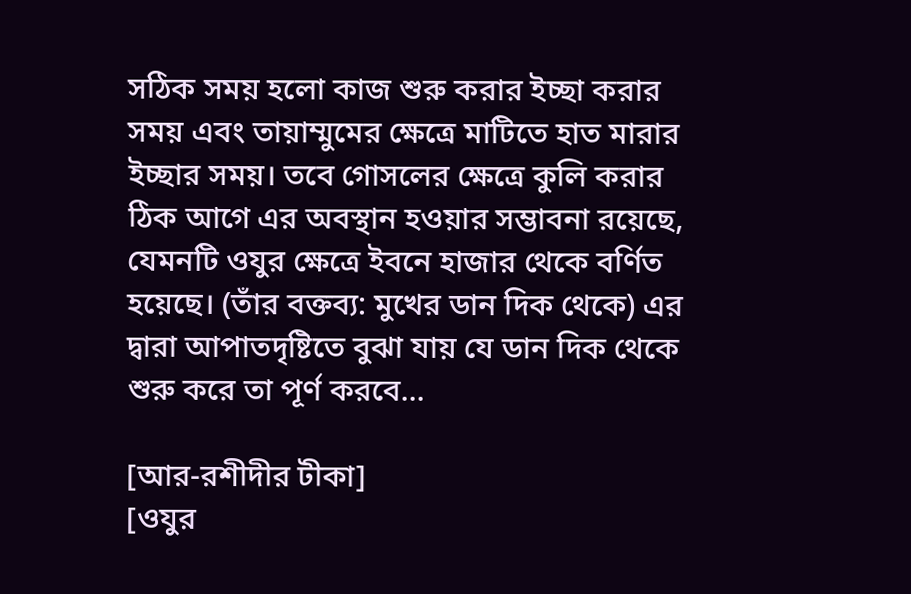সঠিক সময় হলো কাজ শুরু করার ইচ্ছা করার সময় এবং তায়াম্মুমের ক্ষেত্রে মাটিতে হাত মারার ইচ্ছার সময়। তবে গোসলের ক্ষেত্রে কুলি করার ঠিক আগে এর অবস্থান হওয়ার সম্ভাবনা রয়েছে, যেমনটি ওযুর ক্ষেত্রে ইবনে হাজার থেকে বর্ণিত হয়েছে। (তাঁর বক্তব্য: মুখের ডান দিক থেকে) এর দ্বারা আপাতদৃষ্টিতে বুঝা যায় যে ডান দিক থেকে শুরু করে তা পূর্ণ করবে...

[আর-রশীদীর টীকা]
[ওযুর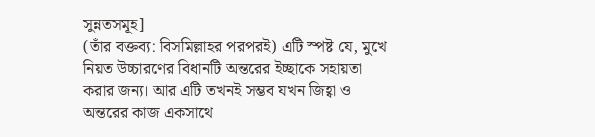সুন্নতসমূহ]
(তাঁর বক্তব্য: বিসমিল্লাহর পরপরই) এটি স্পষ্ট যে, মুখে নিয়ত উচ্চারণের বিধানটি অন্তরের ইচ্ছাকে সহায়তা করার জন্য। আর এটি তখনই সম্ভব যখন জিহ্বা ও অন্তরের কাজ একসাথে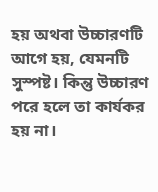হয় অথবা উচ্চারণটি আগে হয়, যেমনটি সুস্পষ্ট। কিন্তু উচ্চারণ পরে হলে তা কার্যকর হয় না।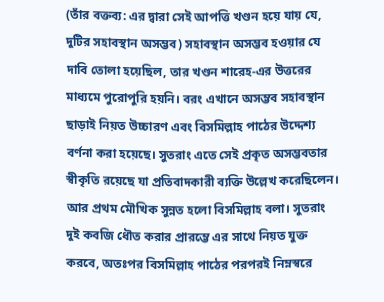(তাঁর বক্তব্য: এর দ্বারা সেই আপত্তি খণ্ডন হয়ে যায় যে, দুটির সহাবস্থান অসম্ভব) সহাবস্থান অসম্ভব হওয়ার যে দাবি তোলা হয়েছিল, তার খণ্ডন শারেহ-এর উত্তরের মাধ্যমে পুরোপুরি হয়নি। বরং এখানে অসম্ভব সহাবস্থান ছাড়াই নিয়ত উচ্চারণ এবং বিসমিল্লাহ পাঠের উদ্দেশ্য বর্ণনা করা হয়েছে। সুতরাং এতে সেই প্রকৃত অসম্ভবতার স্বীকৃতি রয়েছে যা প্রতিবাদকারী ব্যক্তি উল্লেখ করেছিলেন।
আর প্রথম মৌখিক সুন্নত হলো বিসমিল্লাহ বলা। সুতরাং দুই কবজি ধৌত করার প্রারম্ভে এর সাথে নিয়ত যুক্ত করবে, অতঃপর বিসমিল্লাহ পাঠের পরপরই নিম্নস্বরে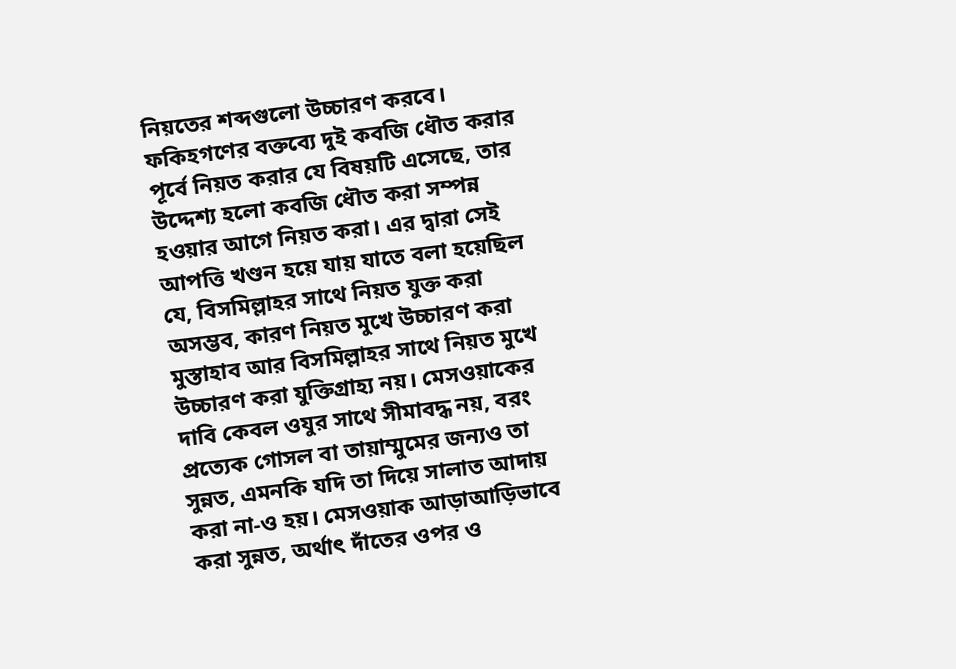নিয়তের শব্দগুলো উচ্চারণ করবে। ফকিহগণের বক্তব্যে দুই কবজি ধৌত করার পূর্বে নিয়ত করার যে বিষয়টি এসেছে, তার উদ্দেশ্য হলো কবজি ধৌত করা সম্পন্ন হওয়ার আগে নিয়ত করা। এর দ্বারা সেই আপত্তি খণ্ডন হয়ে যায় যাতে বলা হয়েছিল যে, বিসমিল্লাহর সাথে নিয়ত যুক্ত করা অসম্ভব, কারণ নিয়ত মুখে উচ্চারণ করা মুস্তাহাব আর বিসমিল্লাহর সাথে নিয়ত মুখে উচ্চারণ করা যুক্তিগ্রাহ্য নয়। মেসওয়াকের দাবি কেবল ওযুর সাথে সীমাবদ্ধ নয়, বরং প্রত্যেক গোসল বা তায়াম্মুমের জন্যও তা সুন্নত, এমনকি যদি তা দিয়ে সালাত আদায় করা না-ও হয়। মেসওয়াক আড়াআড়িভাবে করা সুন্নত, অর্থাৎ দাঁতের ওপর ও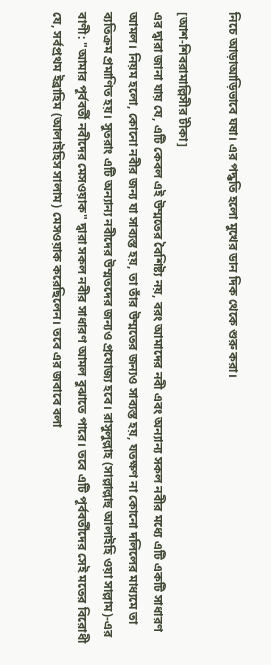নিচে আড়াআড়িভাবে ঘষা। এর পদ্ধতি হলো মুখের ডান দিক থেকে শুরু করা।

[আশ-শিবরামাল্লিসীর টীকা]
এর দ্বারা জানা যায় যে, এটি কেবল এই উম্মতের বৈশিষ্ট্য নয়, বরং আমাদের নবী এবং অন্যান্য সকল নবীর মধ্যে এটি একটি সাধারণ আমল। নিয়ম হলো, কোনো নবীর জন্য যা সাব্যস্ত হয়, তা তাঁর উম্মতের জন্যও সাব্যস্ত হয়, যতক্ষণ না কোনো দলিলের মাধ্যমে তা ব্যতিক্রম প্রমাণিত হয়। সুতরাং এটি অন্যান্য নবীদের উম্মতদের জন্যও প্রযোজ্য হবে। রাসুলুল্লাহ (সাল্লাল্লাহু আলাইহি ওয়া সাল্লাম)-এর বাণী: "আমার পূর্ববর্তী নবীদের মেসওয়াক" দ্বারা সকল নবীর সাধারণ আমল বুঝাতে পারে। তবে এটি পূর্ববর্তীদের সেই মতের বিরোধী যে, সর্বপ্রথম ইব্রাহিম (আলাইহিস সালাম) মেসওয়াক করেছিলেন। তবে এর জবাবে বলা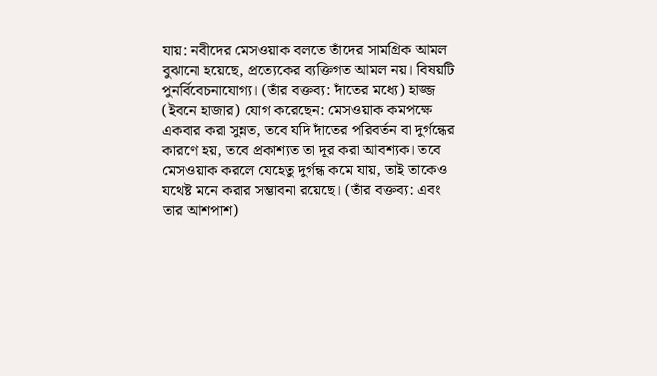যায়: নবীদের মেসওয়াক বলতে তাঁদের সামগ্রিক আমল বুঝানো হয়েছে, প্রত্যেকের ব্যক্তিগত আমল নয়। বিষয়টি পুনর্বিবেচনাযোগ্য। (তাঁর বক্তব্য: দাঁতের মধ্যে) হাজ্জ (ইবনে হাজার) যোগ করেছেন: মেসওয়াক কমপক্ষে একবার করা সুন্নত, তবে যদি দাঁতের পরিবর্তন বা দুর্গন্ধের কারণে হয়, তবে প্রকাশ্যত তা দূর করা আবশ্যক। তবে মেসওয়াক করলে যেহেতু দুর্গন্ধ কমে যায়, তাই তাকেও যথেষ্ট মনে করার সম্ভাবনা রয়েছে। (তাঁর বক্তব্য: এবং তার আশপাশ)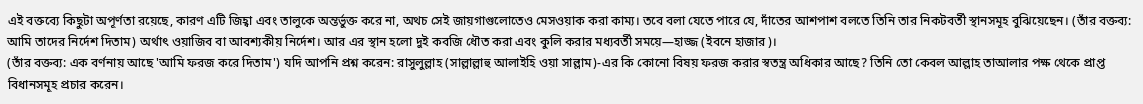এই বক্তব্যে কিছুটা অপূর্ণতা রয়েছে, কারণ এটি জিহ্বা এবং তালুকে অন্তর্ভুক্ত করে না, অথচ সেই জায়গাগুলোতেও মেসওয়াক করা কাম্য। তবে বলা যেতে পারে যে, দাঁতের আশপাশ বলতে তিনি তার নিকটবর্তী স্থানসমূহ বুঝিয়েছেন। (তাঁর বক্তব্য: আমি তাদের নির্দেশ দিতাম) অর্থাৎ ওয়াজিব বা আবশ্যকীয় নির্দেশ। আর এর স্থান হলো দুই কবজি ধৌত করা এবং কুলি করার মধ্যবর্তী সময়ে—হাজ্জ (ইবনে হাজার)।
(তাঁর বক্তব্য: এক বর্ণনায় আছে 'আমি ফরজ করে দিতাম') যদি আপনি প্রশ্ন করেন: রাসুলুল্লাহ (সাল্লাল্লাহু আলাইহি ওয়া সাল্লাম)-এর কি কোনো বিষয় ফরজ করার স্বতন্ত্র অধিকার আছে? তিনি তো কেবল আল্লাহ তাআলার পক্ষ থেকে প্রাপ্ত বিধানসমূহ প্রচার করেন।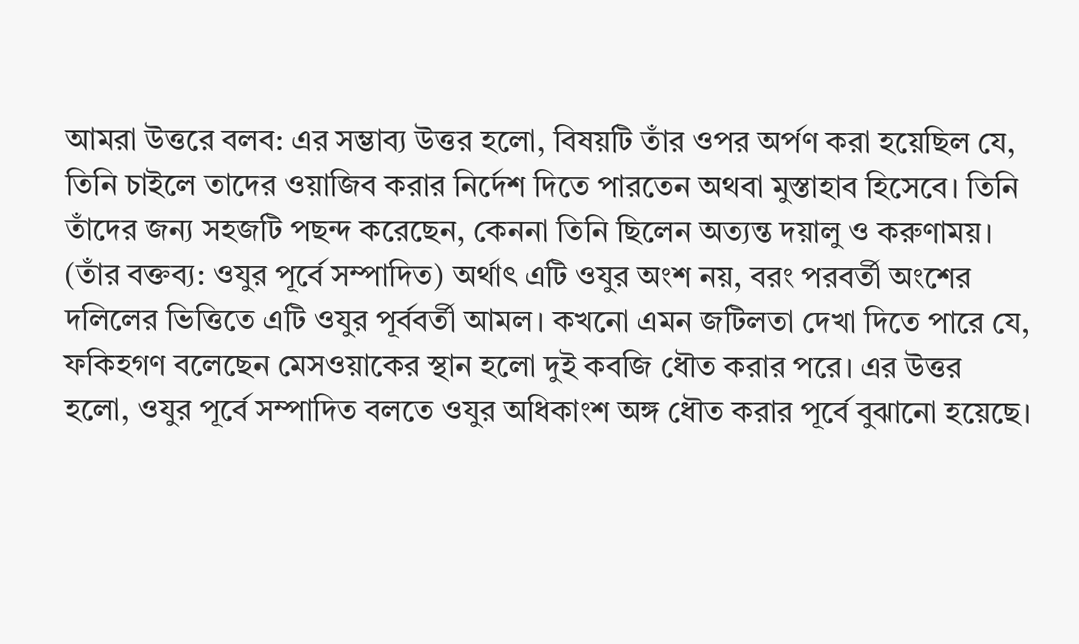আমরা উত্তরে বলব: এর সম্ভাব্য উত্তর হলো, বিষয়টি তাঁর ওপর অর্পণ করা হয়েছিল যে, তিনি চাইলে তাদের ওয়াজিব করার নির্দেশ দিতে পারতেন অথবা মুস্তাহাব হিসেবে। তিনি তাঁদের জন্য সহজটি পছন্দ করেছেন, কেননা তিনি ছিলেন অত্যন্ত দয়ালু ও করুণাময়। (তাঁর বক্তব্য: ওযুর পূর্বে সম্পাদিত) অর্থাৎ এটি ওযুর অংশ নয়, বরং পরবর্তী অংশের দলিলের ভিত্তিতে এটি ওযুর পূর্ববর্তী আমল। কখনো এমন জটিলতা দেখা দিতে পারে যে, ফকিহগণ বলেছেন মেসওয়াকের স্থান হলো দুই কবজি ধৌত করার পরে। এর উত্তর হলো, ওযুর পূর্বে সম্পাদিত বলতে ওযুর অধিকাংশ অঙ্গ ধৌত করার পূর্বে বুঝানো হয়েছে।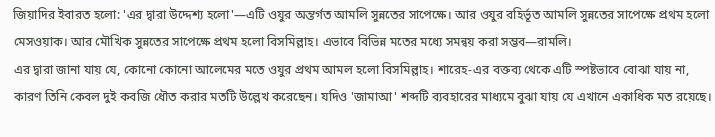জিয়াদির ইবারত হলো: 'এর দ্বারা উদ্দেশ্য হলো'—এটি ওযুর অন্তর্গত আমলি সুন্নতের সাপেক্ষে। আর ওযুর বহির্ভূত আমলি সুন্নতের সাপেক্ষে প্রথম হলো মেসওয়াক। আর মৌখিক সুন্নতের সাপেক্ষে প্রথম হলো বিসমিল্লাহ। এভাবে বিভিন্ন মতের মধ্যে সমন্বয় করা সম্ভব—রামলি।
এর দ্বারা জানা যায় যে, কোনো কোনো আলেমের মতে ওযুর প্রথম আমল হলো বিসমিল্লাহ। শারেহ-এর বক্তব্য থেকে এটি স্পষ্টভাবে বোঝা যায় না, কারণ তিনি কেবল দুই কবজি ধৌত করার মতটি উল্লেখ করেছেন। যদিও 'জামাআ' শব্দটি ব্যবহারের মাধ্যমে বুঝা যায় যে এখানে একাধিক মত রয়েছে।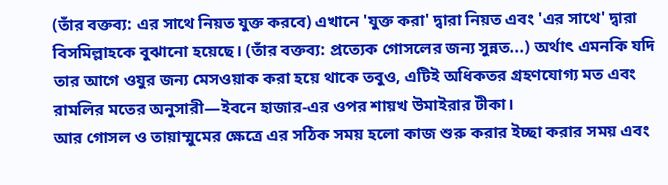(তাঁর বক্তব্য: এর সাথে নিয়ত যুক্ত করবে) এখানে 'যুক্ত করা' দ্বারা নিয়ত এবং 'এর সাথে' দ্বারা বিসমিল্লাহকে বুঝানো হয়েছে। (তাঁর বক্তব্য: প্রত্যেক গোসলের জন্য সুন্নত...) অর্থাৎ এমনকি যদি তার আগে ওযুর জন্য মেসওয়াক করা হয়ে থাকে তবুও, এটিই অধিকতর গ্রহণযোগ্য মত এবং রামলির মতের অনুসারী—ইবনে হাজার-এর ওপর শায়খ উমাইরার টীকা।
আর গোসল ও তায়াম্মুমের ক্ষেত্রে এর সঠিক সময় হলো কাজ শুরু করার ইচ্ছা করার সময় এবং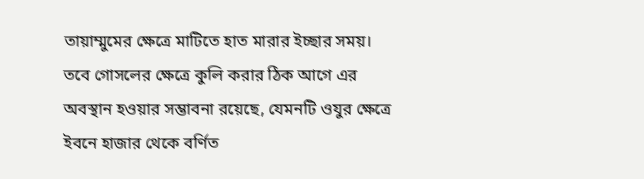তায়াম্মুমের ক্ষেত্রে মাটিতে হাত মারার ইচ্ছার সময়। তবে গোসলের ক্ষেত্রে কুলি করার ঠিক আগে এর অবস্থান হওয়ার সম্ভাবনা রয়েছে, যেমনটি ওযুর ক্ষেত্রে ইবনে হাজার থেকে বর্ণিত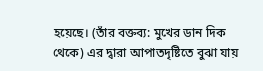হয়েছে। (তাঁর বক্তব্য: মুখের ডান দিক থেকে) এর দ্বারা আপাতদৃষ্টিতে বুঝা যায়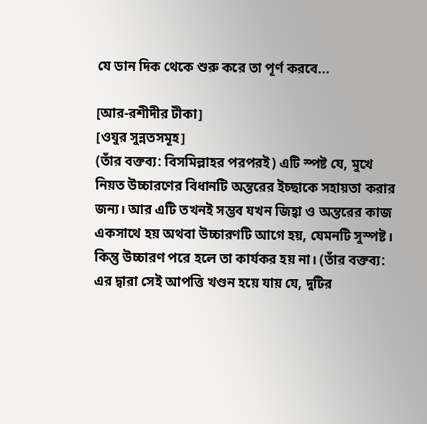যে ডান দিক থেকে শুরু করে তা পূর্ণ করবে...

[আর-রশীদীর টীকা]
[ওযুর সুন্নতসমূহ]
(তাঁর বক্তব্য: বিসমিল্লাহর পরপরই) এটি স্পষ্ট যে, মুখে নিয়ত উচ্চারণের বিধানটি অন্তরের ইচ্ছাকে সহায়তা করার জন্য। আর এটি তখনই সম্ভব যখন জিহ্বা ও অন্তরের কাজ একসাথে হয় অথবা উচ্চারণটি আগে হয়, যেমনটি সুস্পষ্ট। কিন্তু উচ্চারণ পরে হলে তা কার্যকর হয় না। (তাঁর বক্তব্য: এর দ্বারা সেই আপত্তি খণ্ডন হয়ে যায় যে, দুটির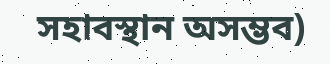সহাবস্থান অসম্ভব)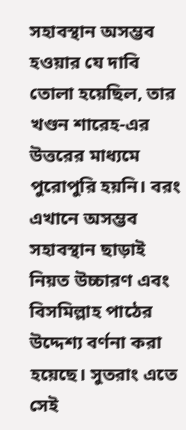সহাবস্থান অসম্ভব হওয়ার যে দাবি তোলা হয়েছিল, তার খণ্ডন শারেহ-এর উত্তরের মাধ্যমে পুরোপুরি হয়নি। বরং এখানে অসম্ভব সহাবস্থান ছাড়াই নিয়ত উচ্চারণ এবং বিসমিল্লাহ পাঠের উদ্দেশ্য বর্ণনা করা হয়েছে। সুতরাং এতে সেই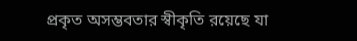প্রকৃত অসম্ভবতার স্বীকৃতি রয়েছে যা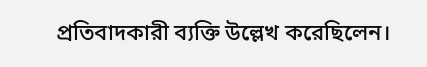প্রতিবাদকারী ব্যক্তি উল্লেখ করেছিলেন।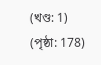(খণ্ড: 1) (পৃষ্ঠা: 178)